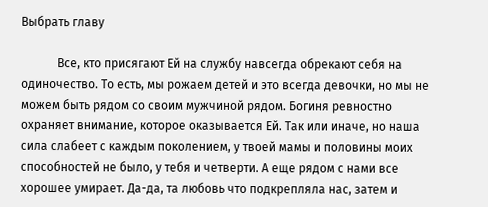Выбрать главу

            Все, кто присягают Ей на службу навсегда обрекают себя на одиночество. То есть, мы рожаем детей и это всегда девочки, но мы не можем быть рядом со своим мужчиной рядом. Богиня ревностно охраняет внимание, которое оказывается Ей. Так или иначе, но наша сила слабеет с каждым поколением, у твоей мамы и половины моих способностей не было, у тебя и четверти. А еще рядом с нами все хорошее умирает. Да-да, та любовь что подкрепляла нас, затем и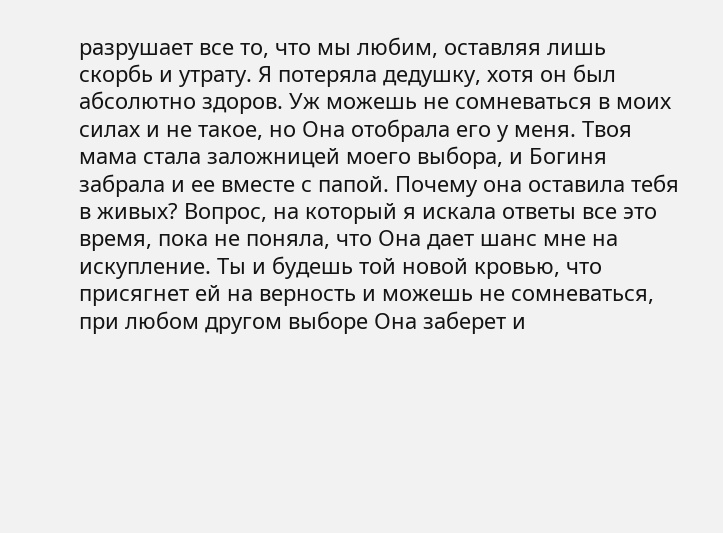разрушает все то, что мы любим, оставляя лишь скорбь и утрату. Я потеряла дедушку, хотя он был абсолютно здоров. Уж можешь не сомневаться в моих силах и не такое, но Она отобрала его у меня. Твоя мама стала заложницей моего выбора, и Богиня забрала и ее вместе с папой. Почему она оставила тебя в живых? Вопрос, на который я искала ответы все это время, пока не поняла, что Она дает шанс мне на искупление. Ты и будешь той новой кровью, что присягнет ей на верность и можешь не сомневаться, при любом другом выборе Она заберет и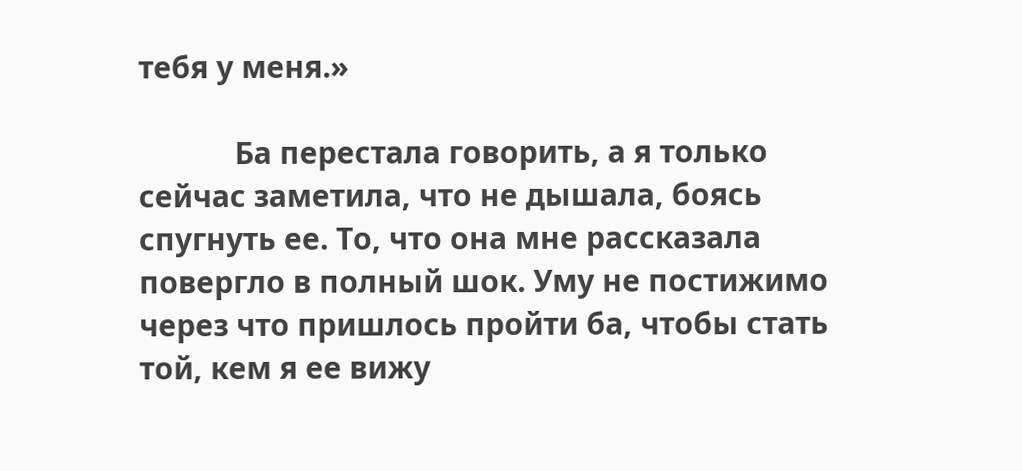тебя у меня.»

            Ба перестала говорить, а я только сейчас заметила, что не дышала, боясь спугнуть ее. То, что она мне рассказала повергло в полный шок. Уму не постижимо через что пришлось пройти ба, чтобы стать той, кем я ее вижу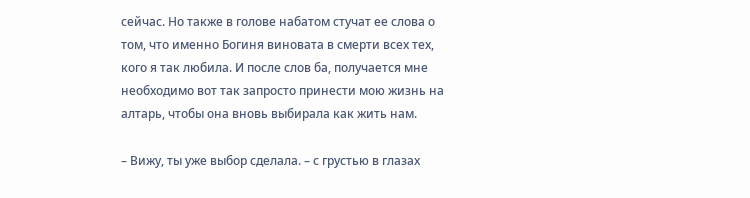сейчас. Но также в голове набатом стучат ее слова о том, что именно Богиня виновата в смерти всех тех, кого я так любила. И после слов ба, получается мне необходимо вот так запросто принести мою жизнь на алтарь, чтобы она вновь выбирала как жить нам.

– Вижу, ты уже выбор сделала. – с грустью в глазах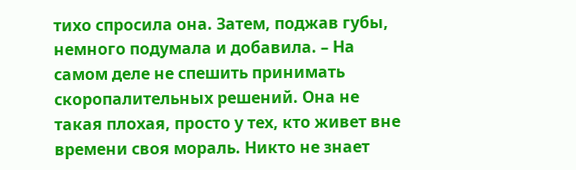тихо спросила она. Затем, поджав губы, немного подумала и добавила. – На самом деле не спешить принимать скоропалительных решений. Она не такая плохая, просто у тех, кто живет вне времени своя мораль. Никто не знает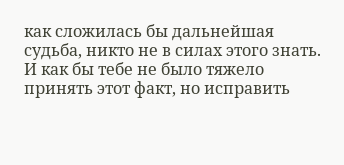как сложилась бы дальнейшая судьба, никто не в силах этого знать. И как бы тебе не было тяжело принять этот факт, но исправить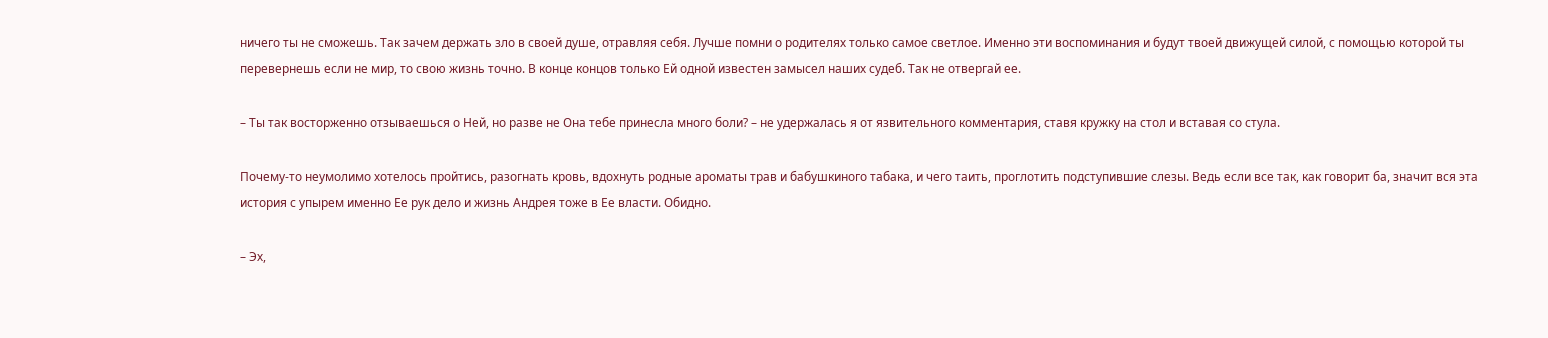ничего ты не сможешь. Так зачем держать зло в своей душе, отравляя себя. Лучше помни о родителях только самое светлое. Именно эти воспоминания и будут твоей движущей силой, с помощью которой ты перевернешь если не мир, то свою жизнь точно. В конце концов только Ей одной известен замысел наших судеб. Так не отвергай ее.

– Ты так восторженно отзываешься о Ней, но разве не Она тебе принесла много боли? – не удержалась я от язвительного комментария, ставя кружку на стол и вставая со стула.

Почему-то неумолимо хотелось пройтись, разогнать кровь, вдохнуть родные ароматы трав и бабушкиного табака, и чего таить, проглотить подступившие слезы. Ведь если все так, как говорит ба, значит вся эта история с упырем именно Ее рук дело и жизнь Андрея тоже в Ее власти. Обидно.

– Эх,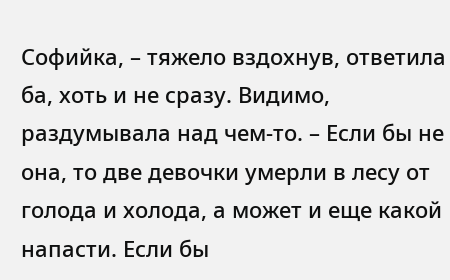Софийка, – тяжело вздохнув, ответила ба, хоть и не сразу. Видимо, раздумывала над чем-то. – Если бы не она, то две девочки умерли в лесу от голода и холода, а может и еще какой напасти. Если бы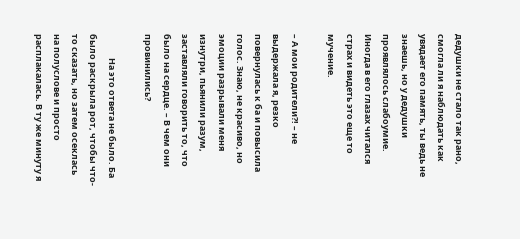дедушки не стало так рано, смогла ли я наблюдать как увядает его память, ты ведь не знаешь, но у дедушки проявлялось слабоумие. Иногда в его глазах читался страх и видеть это еще то мучение.

– А мои родители?! – не выдержала я, резко повернулась к ба и повысила голос. Знаю, не красиво, но эмоции разрывали меня изнутри, пьянили разум, заставляли говорить то, что было на сердце. – В чем они провинились?

            На это ответа не было. Ба было раскрыла рот, чтобы что-то сказать, но затем осеклась на полуслове и просто расплакалась. В ту же минуту я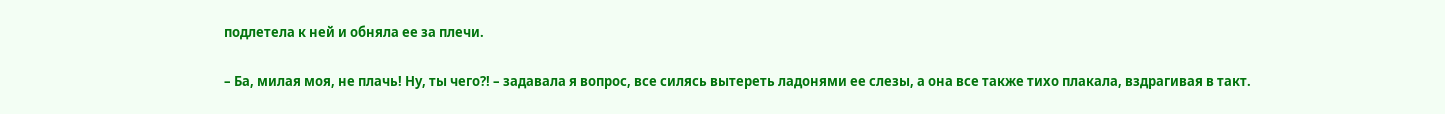подлетела к ней и обняла ее за плечи.

– Ба, милая моя, не плачь! Ну, ты чего?! – задавала я вопрос, все силясь вытереть ладонями ее слезы, а она все также тихо плакала, вздрагивая в такт.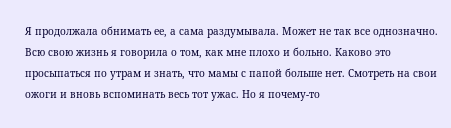Я продолжала обнимать ее, а сама раздумывала. Может не так все однозначно. Всю свою жизнь я говорила о том, как мне плохо и больно. Каково это просыпаться по утрам и знать, что мамы с папой больше нет. Смотреть на свои ожоги и вновь вспоминать весь тот ужас. Но я почему-то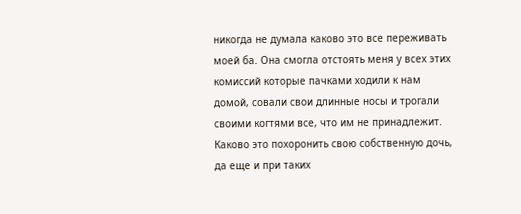никогда не думала каково это все переживать моей ба. Она смогла отстоять меня у всех этих комиссий которые пачками ходили к нам домой, совали свои длинные носы и трогали своими когтями все, что им не принадлежит. Каково это похоронить свою собственную дочь, да еще и при таких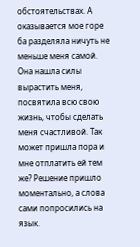обстоятельствах. А оказывается мое горе ба разделяла ничуть не меньше меня самой. Она нашла силы вырастить меня, посвятила всю свою жизнь, чтобы сделать меня счастливой. Так может пришла пора и мне отплатить ей тем же? Решение пришло моментально, а слова сами попросились на язык.